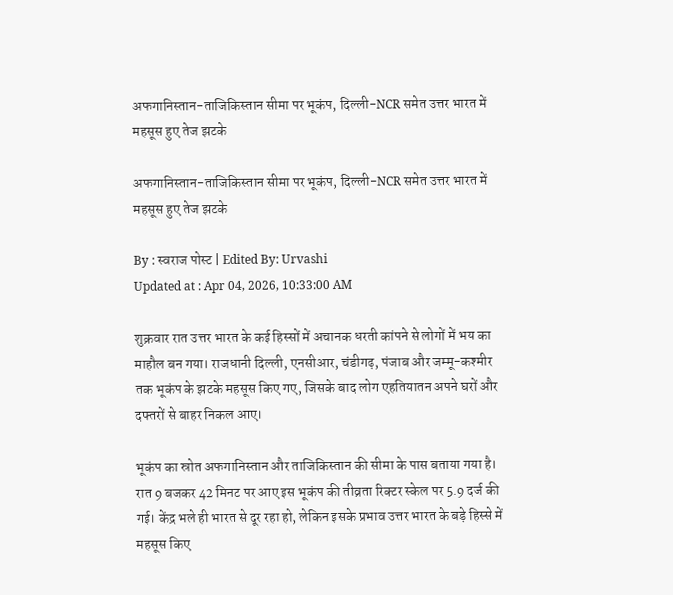अफगानिस्तान-ताजिकिस्तान सीमा पर भूकंप, दिल्ली-NCR समेत उत्तर भारत में महसूस हुए तेज झटके

अफगानिस्तान-ताजिकिस्तान सीमा पर भूकंप, दिल्ली-NCR समेत उत्तर भारत में महसूस हुए तेज झटके

By : स्वराज पोस्ट | Edited By: Urvashi
Updated at : Apr 04, 2026, 10:33:00 AM

शुक्रवार रात उत्तर भारत के कई हिस्सों में अचानक धरती कांपने से लोगों में भय का माहौल बन गया। राजधानी दिल्ली, एनसीआर, चंडीगढ़, पंजाब और जम्मू-कश्मीर तक भूकंप के झटके महसूस किए गए, जिसके बाद लोग एहतियातन अपने घरों और दफ्तरों से बाहर निकल आए।

भूकंप का स्रोत अफगानिस्तान और ताजिकिस्तान की सीमा के पास बताया गया है। रात 9 बजकर 42 मिनट पर आए इस भूकंप की तीव्रता रिक्टर स्केल पर 5.9 दर्ज की गई। केंद्र भले ही भारत से दूर रहा हो, लेकिन इसके प्रभाव उत्तर भारत के बड़े हिस्से में महसूस किए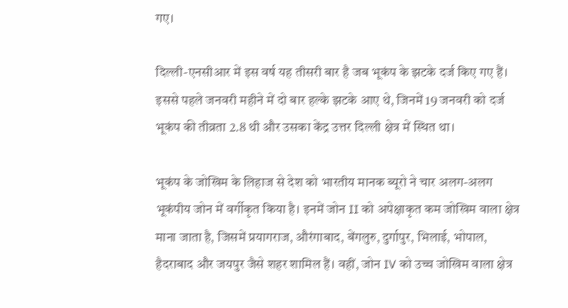गए।

दिल्ली-एनसीआर में इस वर्ष यह तीसरी बार है जब भूकंप के झटके दर्ज किए गए हैं। इससे पहले जनवरी महीने में दो बार हल्के झटके आए थे, जिनमें 19 जनवरी को दर्ज भूकंप की तीव्रता 2.8 थी और उसका केंद्र उत्तर दिल्ली क्षेत्र में स्थित था।

भूकंप के जोखिम के लिहाज से देश को भारतीय मानक ब्यूरो ने चार अलग-अलग भूकंपीय जोन में वर्गीकृत किया है। इनमें जोन II को अपेक्षाकृत कम जोखिम वाला क्षेत्र माना जाता है, जिसमें प्रयागराज, औरंगाबाद, बेंगलुरु, दुर्गापुर, भिलाई, भोपाल, हैदराबाद और जयपुर जैसे शहर शामिल हैं। वहीं, जोन IV को उच्च जोखिम वाला क्षेत्र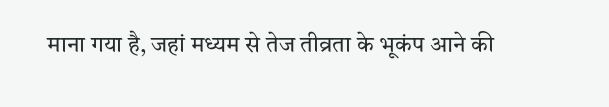माना गया है, जहां मध्यम से तेज तीव्रता के भूकंप आने की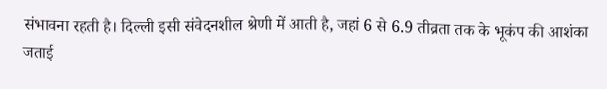संभावना रहती है। दिल्ली इसी संवेदनशील श्रेणी में आती है, जहां 6 से 6.9 तीव्रता तक के भूकंप की आशंका जताई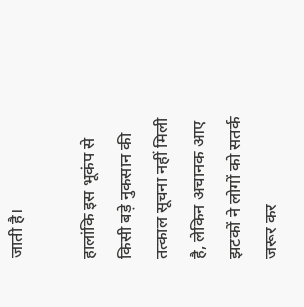जाती है।

हालांकि इस भूकंप से किसी बड़े नुकसान की तत्काल सूचना नहीं मिली है, लेकिन अचानक आए झटकों ने लोगों को सतर्क जरूर कर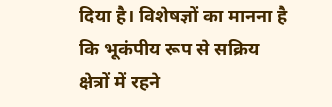दिया है। विशेषज्ञों का मानना है कि भूकंपीय रूप से सक्रिय क्षेत्रों में रहने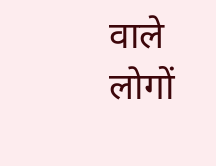वाले लोगों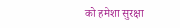को हमेशा सुरक्षा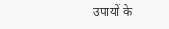उपायों के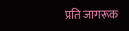प्रति जागरूक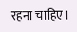रहना चाहिए।